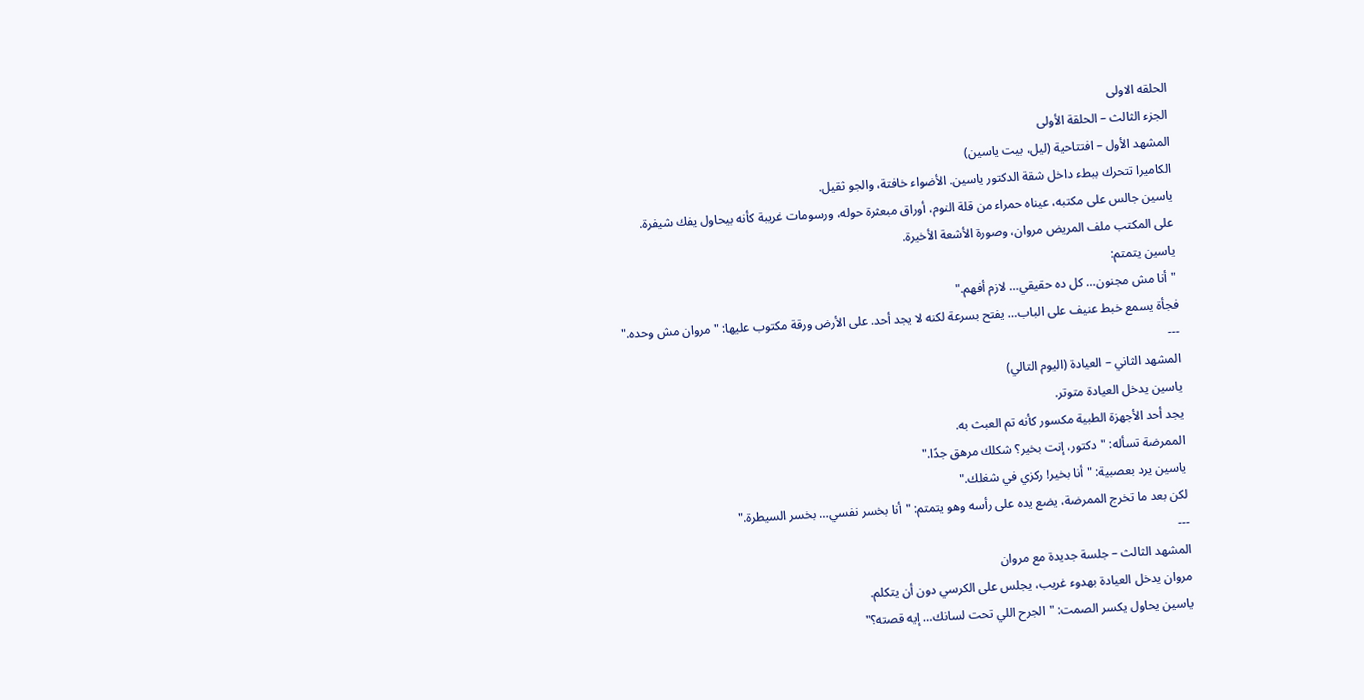الحلقه الاولى
الجزء الثالث – الحلقة الأولى
المشهد الأول – افتتاحية (ليل، بيت ياسين)
الكاميرا تتحرك ببطء داخل شقة الدكتور ياسين. الأضواء خافتة، والجو ثقيل.
ياسين جالس على مكتبه، عيناه حمراء من قلة النوم، أوراق مبعثرة حوله، ورسومات غريبة كأنه بيحاول يفك شيفرة.
على المكتب ملف المريض مروان، وصورة الأشعة الأخيرة.
ياسين يتمتم:
"أنا مش مجنون… كل ده حقيقي… لازم أفهم."
فجأة يسمع خبط عنيف على الباب… يفتح بسرعة لكنه لا يجد أحد. على الأرض ورقة مكتوب عليها: "مروان مش وحده."
---
المشهد الثاني – العيادة (اليوم التالي)
ياسين يدخل العيادة متوتر.
يجد أحد الأجهزة الطبية مكسور كأنه تم العبث به.
الممرضة تسأله: "دكتور، إنت بخير؟ شكلك مرهق جدًا."
ياسين يرد بعصبية: "أنا بخير! ركزي في شغلك."
لكن بعد ما تخرج الممرضة، يضع يده على رأسه وهو يتمتم: "أنا بخسر نفسي… بخسر السيطرة."
---
المشهد الثالث – جلسة جديدة مع مروان
مروان يدخل العيادة بهدوء غريب، يجلس على الكرسي دون أن يتكلم.
ياسين يحاول يكسر الصمت: "الجرح اللي تحت لسانك… إيه قصته؟"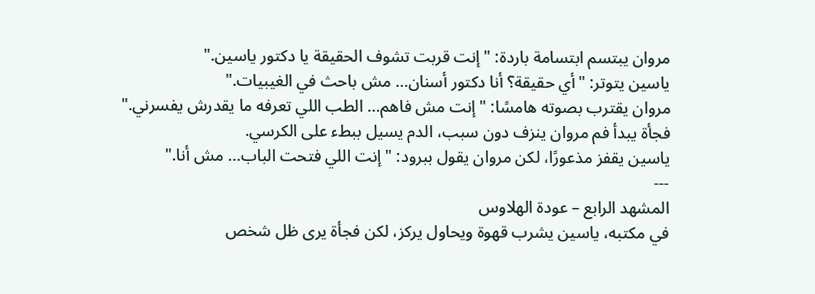مروان يبتسم ابتسامة باردة: "إنت قربت تشوف الحقيقة يا دكتور ياسين."
ياسين يتوتر: "أي حقيقة؟ أنا دكتور أسنان… مش باحث في الغيبيات."
مروان يقترب بصوته هامسًا: "إنت مش فاهم… الطب اللي تعرفه ما يقدرش يفسرني."
فجأة يبدأ فم مروان ينزف دون سبب، الدم يسيل ببطء على الكرسي.
ياسين يقفز مذعورًا، لكن مروان يقول ببرود: "إنت اللي فتحت الباب… مش أنا."
---
المشهد الرابع – عودة الهلاوس
في مكتبه، ياسين يشرب قهوة ويحاول يركز، لكن فجأة يرى ظل شخص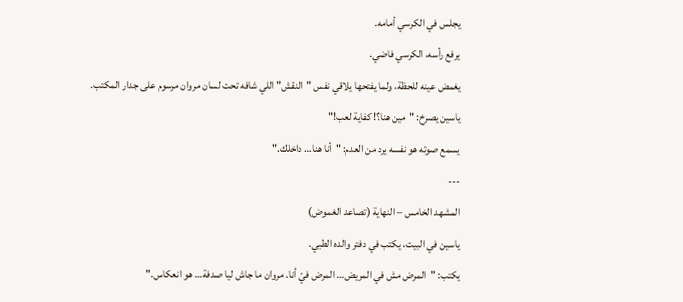يجلس في الكرسي أمامه.
يرفع رأسه، الكرسي فاضي.
يغمض عينه للحظة، ولما يفتحها يلاقي نفس "النقش" اللي شافه تحت لسان مروان مرسوم على جدار المكتب.
ياسين يصرخ: "مين هنا؟! كفاية لعب!"
يسمع صوته هو نفسه يرد من العدم: "أنا هنا… داخلك."
---
المشهد الخامس – النهاية (تصاعد الغموض)
ياسين في البيت، يكتب في دفتر والده الطبي.
يكتب: "المرض مش في المريض… المرض فيّ أنا. مروان ما جاش ليا صدفة… هو انعكاس."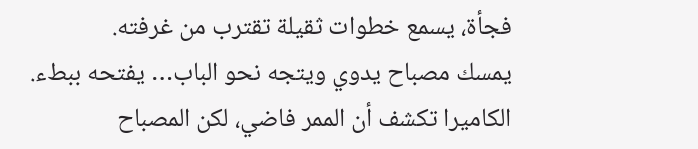فجأة، يسمع خطوات ثقيلة تقترب من غرفته.
يمسك مصباح يدوي ويتجه نحو الباب… يفتحه ببطء.
الكاميرا تكشف أن الممر فاضي، لكن المصباح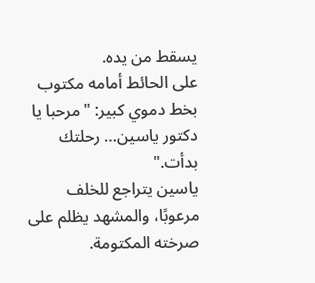يسقط من يده.
على الحائط أمامه مكتوب بخط دموي كبير: "مرحبا يا دكتور ياسين… رحلتك بدأت."
ياسين يتراجع للخلف مرعوبًا، والمشهد يظلم على صرخته المكتومة.